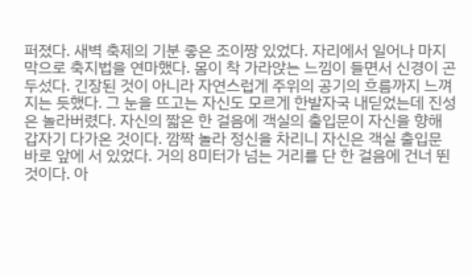퍼졌다. 새벽 축제의 기분 좋은 조이짱 있었다. 자리에서 일어나 마지막으로 축지법을 연마했다. 몸이 착 가라앉는 느낌이 들면서 신경이 곤두섰다. 긴장된 것이 아니라 자연스럽게 주위의 공기의 흐름까지 느껴지는 듯했다. 그 눈을 뜨고는 자신도 모르게 한발자국 내딛었는데 진성은 놀라버렸다. 자신의 짧은 한 걸음에 객실의 출입문이 자신을 향해 갑자기 다가온 것이다. 깜짝 놀라 정신을 차리니 자신은 객실 출입문 바로 앞에 서 있었다. 거의 8미터가 넘는 거리를 단 한 걸음에 건너 뛴 것이다. 아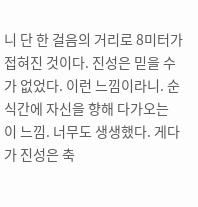니 단 한 걸음의 거리로 8미터가 접혀진 것이다. 진성은 믿을 수가 없었다. 이런 느낌이라니. 순식간에 자신을 향해 다가오는 이 느낌. 너무도 생생했다. 게다가 진성은 축